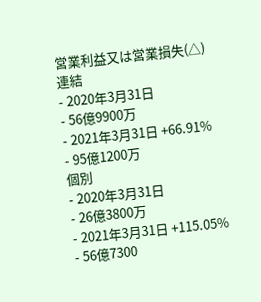営業利益又は営業損失(△)
連結
- 2020年3月31日
- 56億9900万
- 2021年3月31日 +66.91%
- 95億1200万
個別
- 2020年3月31日
- 26億3800万
- 2021年3月31日 +115.05%
- 56億7300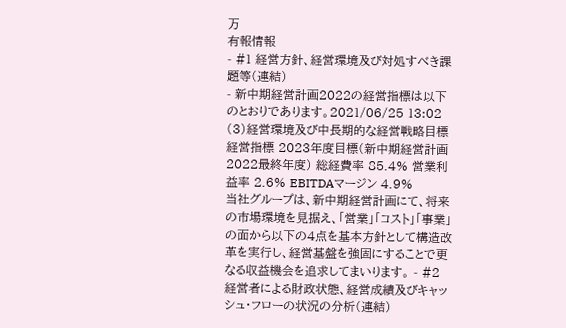万
有報情報
- #1 経営方針、経営環境及び対処すべき課題等(連結)
- 新中期経営計画2022の経営指標は以下のとおりであります。2021/06/25 13:02
(3)経営環境及び中長期的な経営戦略目標経営指標 2023年度目標(新中期経営計画2022最終年度) 総経費率 85.4% 営業利益率 2.6% EBITDAマージン 4.9%
当社グループは、新中期経営計画にて、将来の市場環境を見据え、「営業」「コスト」「事業」の面から以下の4点を基本方針として構造改革を実行し、経営基盤を強固にすることで更なる収益機会を追求してまいります。 - #2 経営者による財政状態、経営成績及びキャッシュ・フローの状況の分析(連結)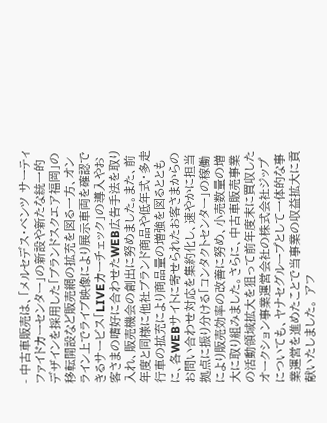- 中古車販売は、「メルセデス・ベンツ サーティファイドカーセンター」の新設や新たな統一的デザインを採用した「ブランドスクエア福岡」の移転開設など販売網の拡充を図る一方、オンライン上でライブ映像により展示車両を確認できるサービス「LIVEカーチェック」の導入やお客さまの嗜好に合わせたWEB広告手法を取り入れ、販売機会の創出に努めました。また、前年度と同様に他社ブランド商品や低年式・多走行車の拡充により商品量の増強を図るとともに、各WEBサイトに寄せられたお客さまからのお問い合わせ対応を集約化し、速やかに担当拠点に振り分ける「コンタクトセンター」の稼働により販売効率の改善に努め、小売数量の増大に取り組みました。さらに、中古車販売事業の活動領域拡大を狙って前年度末に買収したオークション事業運営会社の株式会社ジップについても、ヤナセグループとして一体的な事業運営を進めたことで当事業の収益拡大に貢献いたしました。 アフ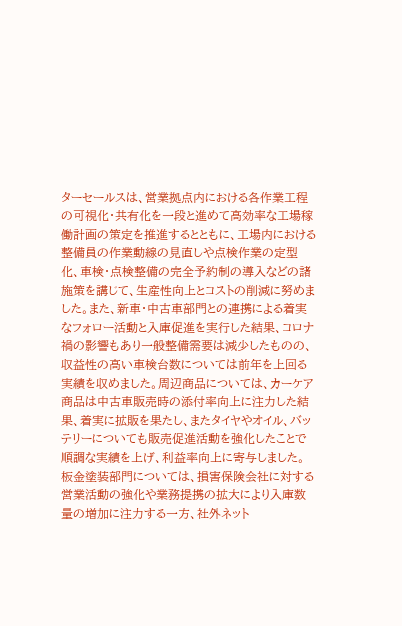ターセールスは、営業拠点内における各作業工程の可視化・共有化を一段と進めて高効率な工場稼働計画の策定を推進するとともに、工場内における整備員の作業動線の見直しや点検作業の定型化、車検・点検整備の完全予約制の導入などの諸施策を講じて、生産性向上とコストの削減に努めました。また、新車・中古車部門との連携による着実なフォロー活動と入庫促進を実行した結果、コロナ禍の影響もあり一般整備需要は減少したものの、収益性の高い車検台数については前年を上回る実績を収めました。周辺商品については、カーケア商品は中古車販売時の添付率向上に注力した結果、着実に拡販を果たし、またタイヤやオイル、バッテリーについても販売促進活動を強化したことで順調な実績を上げ、利益率向上に寄与しました。板金塗装部門については、損害保険会社に対する営業活動の強化や業務提携の拡大により入庫数量の増加に注力する一方、社外ネット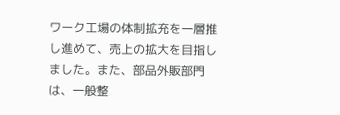ワーク工場の体制拡充を一層推し進めて、売上の拡大を目指しました。また、部品外販部門は、一般整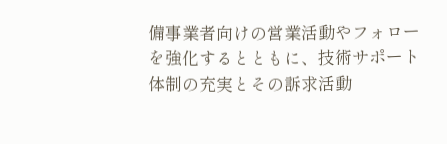備事業者向けの営業活動やフォローを強化するとともに、技術サポート体制の充実とその訴求活動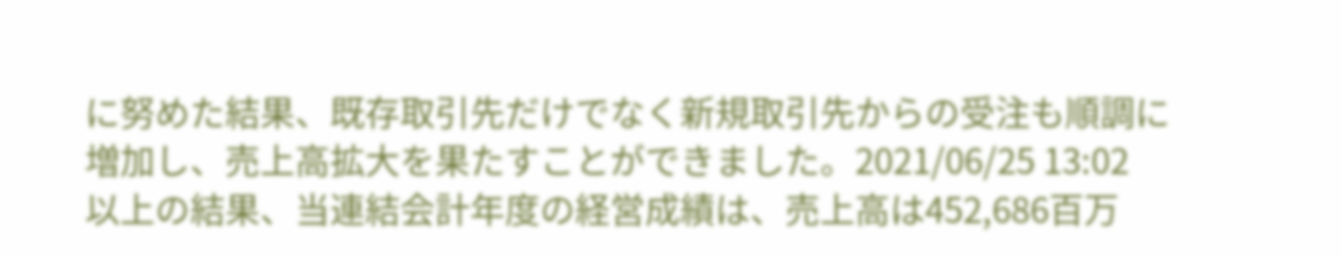に努めた結果、既存取引先だけでなく新規取引先からの受注も順調に増加し、売上高拡大を果たすことができました。2021/06/25 13:02
以上の結果、当連結会計年度の経営成績は、売上高は452,686百万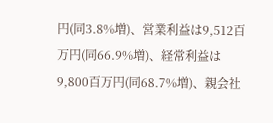円(同3.8%増)、営業利益は9,512百万円(同66.9%増)、経常利益は9,800百万円(同68.7%増)、親会社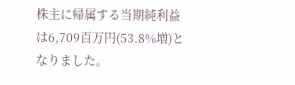株主に帰属する当期純利益は6,709百万円(53.8%増)となりました。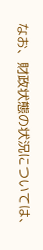なお、財政状態の状況については、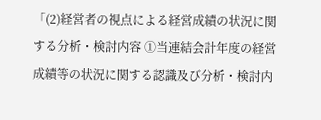「(2)経営者の視点による経営成績の状況に関する分析・検討内容 ①当連結会計年度の経営成績等の状況に関する認識及び分析・検討内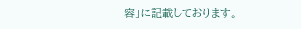容」に記載しております。